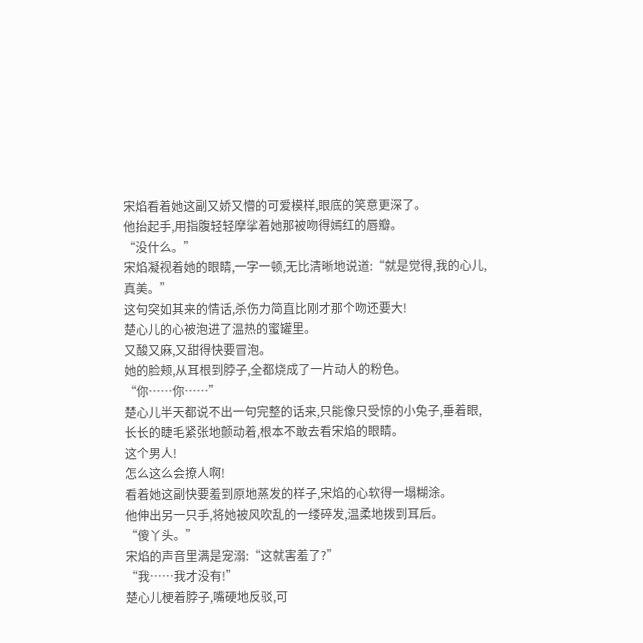宋焰看着她这副又娇又懵的可爱模样,眼底的笑意更深了。
他抬起手,用指腹轻轻摩挲着她那被吻得嫣红的唇瓣。
“没什么。”
宋焰凝视着她的眼睛,一字一顿,无比清晰地说道:“就是觉得,我的心儿,真美。”
这句突如其来的情话,杀伤力简直比刚才那个吻还要大!
楚心儿的心被泡进了温热的蜜罐里。
又酸又麻,又甜得快要冒泡。
她的脸颊,从耳根到脖子,全都烧成了一片动人的粉色。
“你……你……”
楚心儿半天都说不出一句完整的话来,只能像只受惊的小兔子,垂着眼,长长的睫毛紧张地颤动着,根本不敢去看宋焰的眼睛。
这个男人!
怎么这么会撩人啊!
看着她这副快要羞到原地蒸发的样子,宋焰的心软得一塌糊涂。
他伸出另一只手,将她被风吹乱的一缕碎发,温柔地拨到耳后。
“傻丫头。”
宋焰的声音里满是宠溺:“这就害羞了?”
“我……我才没有!”
楚心儿梗着脖子,嘴硬地反驳,可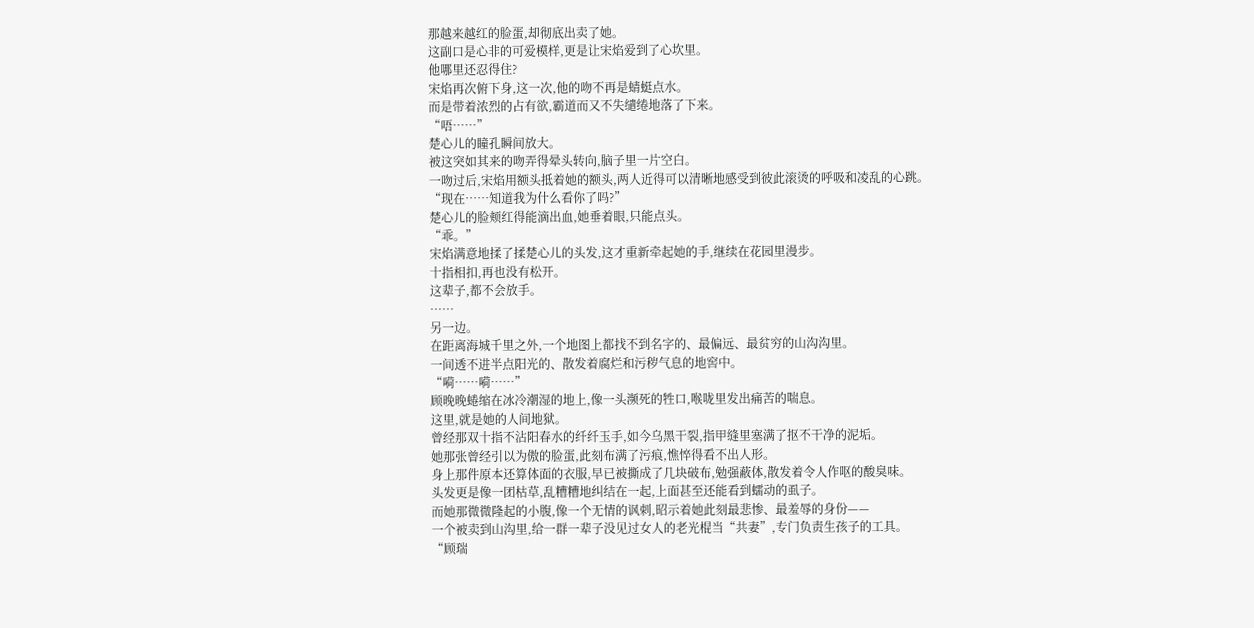那越来越红的脸蛋,却彻底出卖了她。
这副口是心非的可爱模样,更是让宋焰爱到了心坎里。
他哪里还忍得住?
宋焰再次俯下身,这一次,他的吻不再是蜻蜓点水。
而是带着浓烈的占有欲,霸道而又不失缱绻地落了下来。
“唔……”
楚心儿的瞳孔瞬间放大。
被这突如其来的吻弄得晕头转向,脑子里一片空白。
一吻过后,宋焰用额头抵着她的额头,两人近得可以清晰地感受到彼此滚烫的呼吸和凌乱的心跳。
“现在……知道我为什么看你了吗?”
楚心儿的脸颊红得能滴出血,她垂着眼,只能点头。
“乖。”
宋焰满意地揉了揉楚心儿的头发,这才重新牵起她的手,继续在花园里漫步。
十指相扣,再也没有松开。
这辈子,都不会放手。
……
另一边。
在距离海城千里之外,一个地图上都找不到名字的、最偏远、最贫穷的山沟沟里。
一间透不进半点阳光的、散发着腐烂和污秽气息的地窖中。
“嗬……嗬……”
顾晚晚蜷缩在冰冷潮湿的地上,像一头濒死的牲口,喉咙里发出痛苦的喘息。
这里,就是她的人间地狱。
曾经那双十指不沾阳春水的纤纤玉手,如今乌黑干裂,指甲缝里塞满了抠不干净的泥垢。
她那张曾经引以为傲的脸蛋,此刻布满了污痕,憔悴得看不出人形。
身上那件原本还算体面的衣服,早已被撕成了几块破布,勉强蔽体,散发着令人作呕的酸臭味。
头发更是像一团枯草,乱糟糟地纠结在一起,上面甚至还能看到蠕动的虱子。
而她那微微隆起的小腹,像一个无情的讽刺,昭示着她此刻最悲惨、最羞辱的身份——
一个被卖到山沟里,给一群一辈子没见过女人的老光棍当“共妻”,专门负责生孩子的工具。
“顾瑞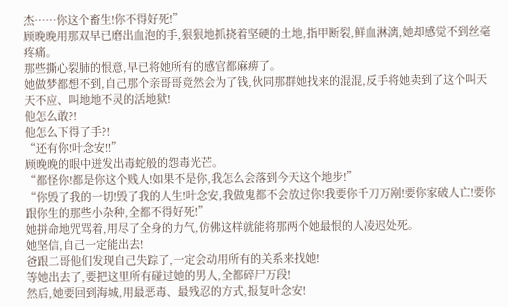杰……你这个畜生!你不得好死!”
顾晚晚用那双早已磨出血泡的手,狠狠地抓挠着坚硬的土地,指甲断裂,鲜血淋漓,她却感觉不到丝毫疼痛。
那些撕心裂肺的恨意,早已将她所有的感官都麻痹了。
她做梦都想不到,自己那个亲哥哥竟然会为了钱,伙同那群她找来的混混,反手将她卖到了这个叫天天不应、叫地地不灵的活地狱!
他怎么敢?!
他怎么下得了手?!
“还有你!叶念安!!”
顾晚晚的眼中迸发出毒蛇般的怨毒光芒。
“都怪你!都是你这个贱人!如果不是你,我怎么会落到今天这个地步!”
“你毁了我的一切!毁了我的人生!叶念安,我做鬼都不会放过你!我要你千刀万剐!要你家破人亡!要你跟你生的那些小杂种,全都不得好死!”
她拼命地咒骂着,用尽了全身的力气,仿佛这样就能将那两个她最恨的人凌迟处死。
她坚信,自己一定能出去!
爸跟二哥他们发现自己失踪了,一定会动用所有的关系来找她!
等她出去了,要把这里所有碰过她的男人,全都碎尸万段!
然后,她要回到海城,用最恶毒、最残忍的方式,报复叶念安!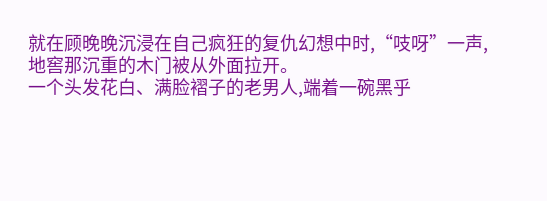就在顾晚晚沉浸在自己疯狂的复仇幻想中时,“吱呀”一声,地窖那沉重的木门被从外面拉开。
一个头发花白、满脸褶子的老男人,端着一碗黑乎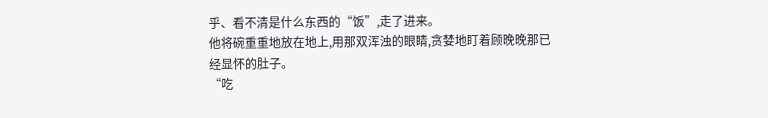乎、看不清是什么东西的“饭”,走了进来。
他将碗重重地放在地上,用那双浑浊的眼睛,贪婪地盯着顾晚晚那已经显怀的肚子。
“吃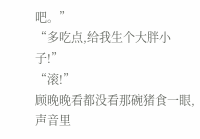吧。”
“多吃点,给我生个大胖小子!”
“滚!”
顾晚晚看都没看那碗猪食一眼,声音里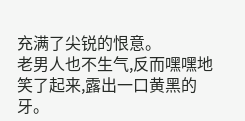充满了尖锐的恨意。
老男人也不生气,反而嘿嘿地笑了起来,露出一口黄黑的牙。